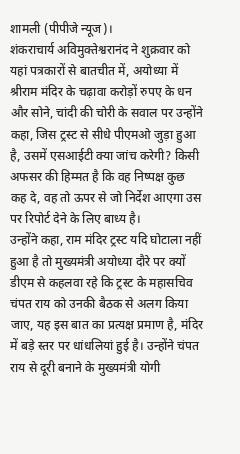शामली (पीपीजे न्यूज)।
शंकराचार्य अविमुक्तेश्वरानंद ने शुक्रवार को यहां पत्रकारों से बातचीत में, अयोध्या में श्रीराम मंदिर के चढ़ावा करोड़ों रुपए के धन और सोने, चांदी की चोरी के सवाल पर उन्होंने कहा, जिस ट्रस्ट से सीधे पीएमओ जुड़ा हुआ है, उसमें एसआईटी क्या जांच करेगी? किसी अफसर की हिम्मत है कि वह निष्पक्ष कुछ कह दे, वह तो ऊपर से जो निर्देश आएगा उस पर रिपोर्ट देने के लिए बाध्य है।
उन्होंने कहा, राम मंदिर ट्रस्ट यदि घोटाला नहीं हुआ है तो मुख्यमंत्री अयोध्या दौरे पर क्यों डीएम से कहलवा रहे कि ट्रस्ट के महासचिव चंपत राय को उनकी बैठक से अलग किया जाए, यह इस बात का प्रत्यक्ष प्रमाण है, मंदिर में बड़े स्तर पर धांधलियां हुई है। उन्होंने चंपत राय से दूरी बनाने के मुख्यमंत्री योगी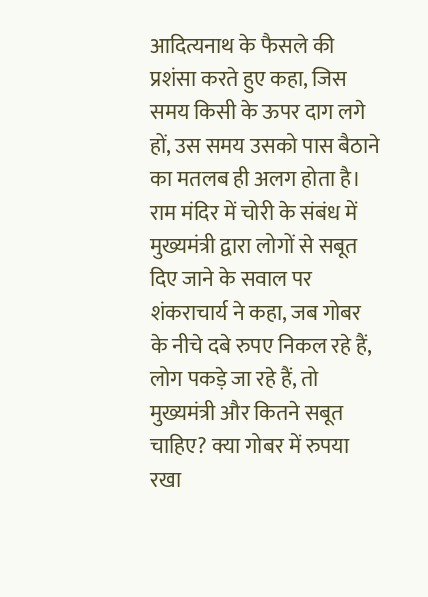आदित्यनाथ के फैसले की प्रशंसा करते हुए कहा, जिस समय किसी के ऊपर दाग लगे हों, उस समय उसको पास बैठाने का मतलब ही अलग होता है। राम मंदिर में चोरी के संबंध में मुख्यमंत्री द्वारा लोगों से सबूत दिए जाने के सवाल पर शंकराचार्य ने कहा, जब गोबर के नीचे दबे रुपए निकल रहे हैं, लोग पकड़े जा रहे हैं, तो मुख्यमंत्री और कितने सबूत चाहिए? क्या गोबर में रुपया रखा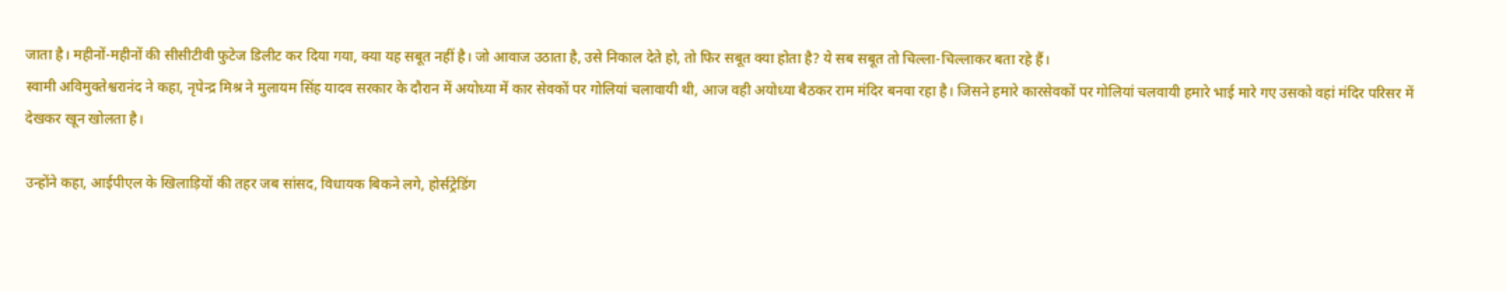जाता है। महीनों-महीनों की सीसीटीवी फुटेज डिलीट कर दिया गया, क्या यह सबूत नहीं है। जो आवाज उठाता है, उसे निकाल देते हो, तो फिर सबूत क्या होता है? ये सब सबूत तो चिल्ला-चिल्लाकर बता रहे हैं।
स्वामी अविमुक्तेश्वरानंद ने कहा, नृपेन्द्र मिश्र ने मुलायम सिंह यादव सरकार के दौरान में अयोध्या में कार सेवकों पर गोलियां चलावायी थी, आज वही अयोध्या बैठकर राम मंदिर बनवा रहा है। जिसने हमारे कारसेवकों पर गोलियां चलवायी हमारे भाई मारे गए उसको वहां मंदिर परिसर में देखकर खून खोलता है।

उन्होंने कहा, आईपीएल के खिलाड़ियों की तहर जब सांसद, विधायक बिकने लगे, होर्सट्रेडिंग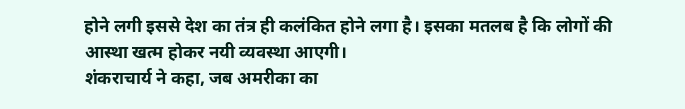होने लगी इससे देश का तंत्र ही कलंकित होने लगा है। इसका मतलब है कि लोगों की आस्था खत्म होकर नयी व्यवस्था आएगी।
शंकराचार्य ने कहा, जब अमरीका का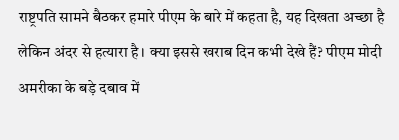राष्ट्रपति सामने बैठकर हमारे पीएम के बारे में कहता है, यह दिखता अच्छा है लेकिन अंदर से हत्यारा है। क्या इससे खराब दिन कभी देखे हैं? पीएम मोदी अमरीका के बड़े दबाव में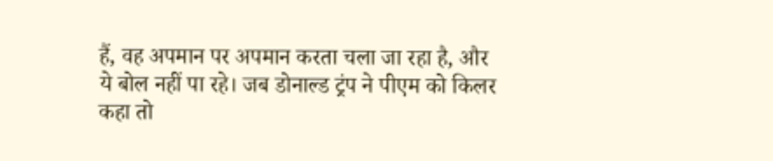हैं, वह अपमान पर अपमान करता चला जा रहा है, और ये बोल नहीं पा रहे। जब डोनाल्ड ट्रंप ने पीएम को किलर कहा तो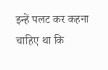इन्हें पलट कर कहना चाहिए था कि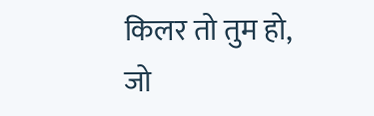किलर तो तुम हो, जो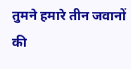तुमने हमारे तीन जवानों की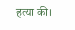हत्या की।